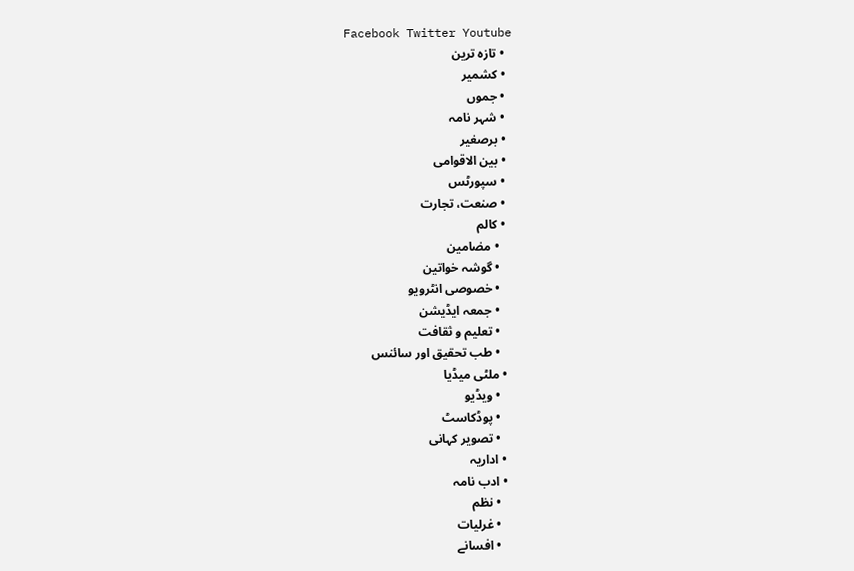Facebook Twitter Youtube
  • تازہ ترین
  • کشمیر
  • جموں
  • شہر نامہ
  • برصغیر
  • بین الاقوامی
  • سپورٹس
  • صنعت، تجارت
  • کالم
    • مضامین
    • گوشہ خواتین
    • خصوصی انٹرویو
    • جمعہ ایڈیشن
    • تعلیم و ثقافت
    • طب تحقیق اور سائنس
  • ملٹی میڈیا
    • ویڈیو
    • پوڈکاسٹ
    • تصویر کہانی
  • اداریہ
  • ادب نامہ
    • نظم
    • غرلیات
    • افسانے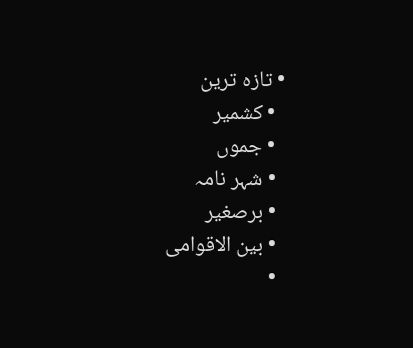• تازہ ترین
  • کشمیر
  • جموں
  • شہر نامہ
  • برصغیر
  • بین الاقوامی
  •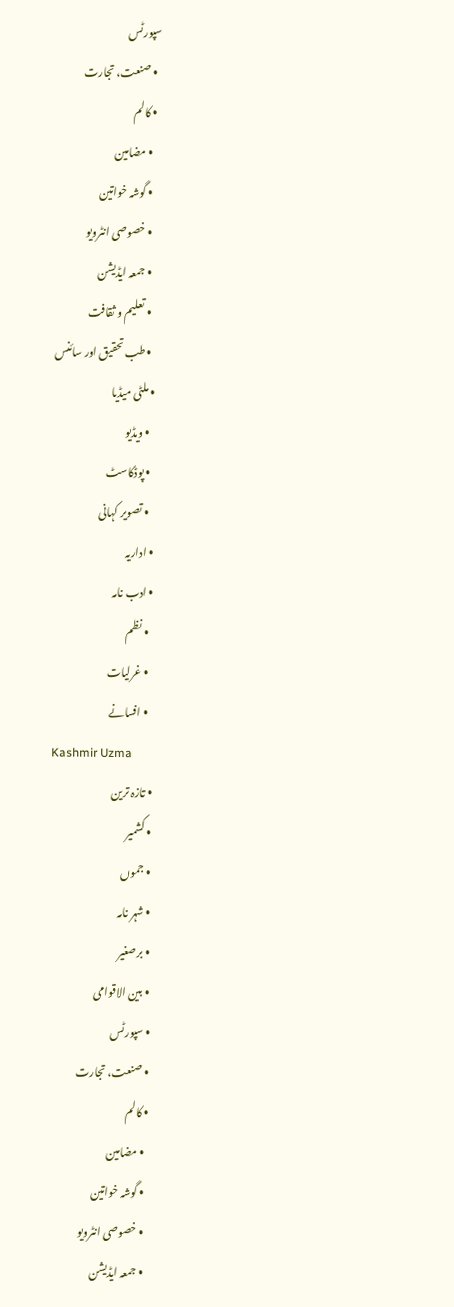سپورٹس
  • صنعت، تجارت
  • کالم
    • مضامین
    • گوشہ خواتین
    • خصوصی انٹرویو
    • جمعہ ایڈیشن
    • تعلیم و ثقافت
    • طب تحقیق اور سائنس
  • ملٹی میڈیا
    • ویڈیو
    • پوڈکاسٹ
    • تصویر کہانی
  • اداریہ
  • ادب نامہ
    • نظم
    • غرلیات
    • افسانے
Kashmir Uzma
  • تازہ ترین
  • کشمیر
  • جموں
  • شہر نامہ
  • برصغیر
  • بین الاقوامی
  • سپورٹس
  • صنعت، تجارت
  • کالم
    • مضامین
    • گوشہ خواتین
    • خصوصی انٹرویو
    • جمعہ ایڈیشن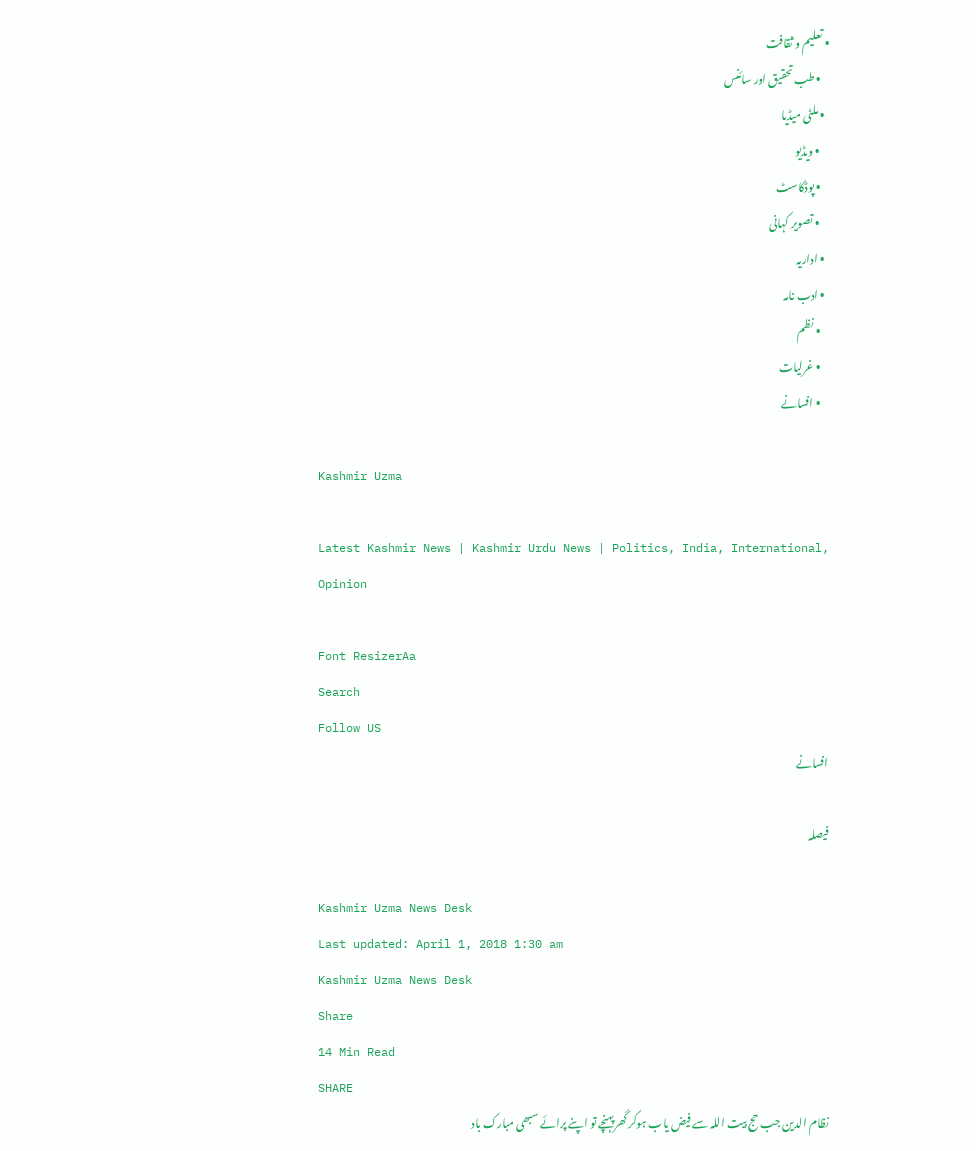• تعلیم و ثقافت
    • طب تحقیق اور سائنس
  • ملٹی میڈیا
    • ویڈیو
    • پوڈکاسٹ
    • تصویر کہانی
  • اداریہ
  • ادب نامہ
    • نظم
    • غرلیات
    • افسانے

Kashmir Uzma

Latest Kashmir News | Kashmir Urdu News | Politics, India, International, Opinion

Font ResizerAa
Search
Follow US
افسانے

فیصلہ

Kashmir Uzma News Desk
Last updated: April 1, 2018 1:30 am
Kashmir Uzma News Desk
Share
14 Min Read
SHARE
نظام الدین جب حج بیت اللہ سے فیض یاب ہوکر گھرپہنچے تو اپنے پرائے سبھی مبارک باد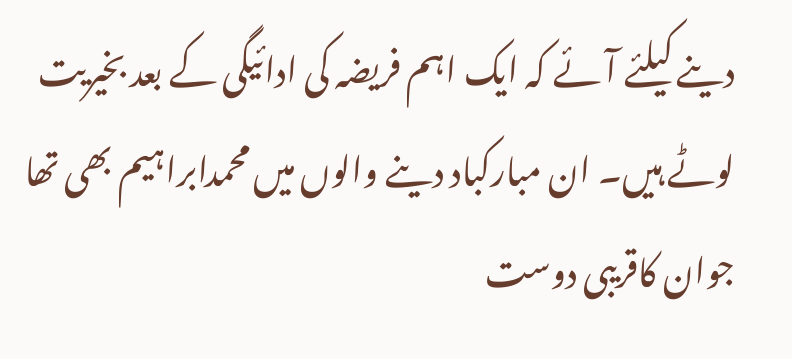دینے کیلئے آئے کہ ایک اہم فریضہ کی ادائیگی کے بعد بخیریت لوٹے ہیں۔ ان مبارکباد دینے والوں میں محمدابراہیم بھی تھا جوان کاقریبی دوست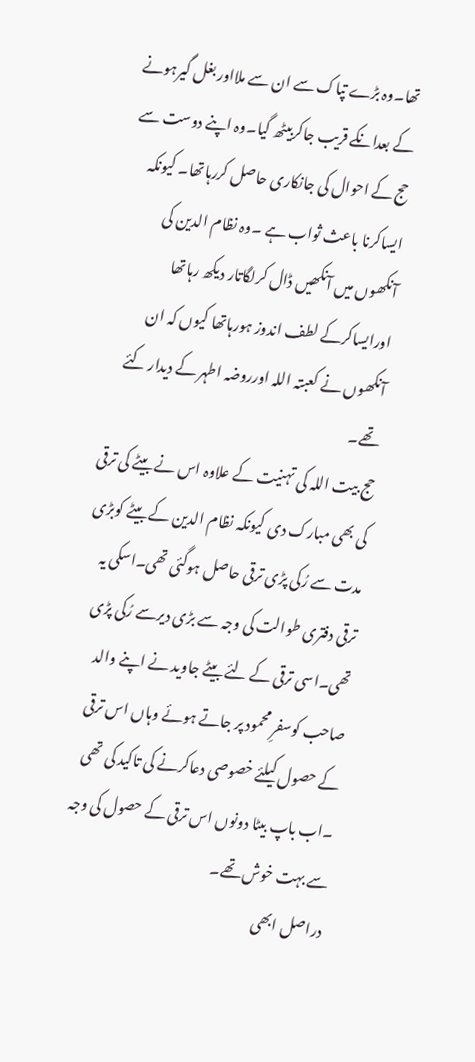تھا۔وہ بڑے تپاک سے ان سے ملااور بغل گیرہونے کے بعدانکے قریب جاکربیٹھ گیا۔وہ اپنے دوست سے حج کے احوال کی جانکاری حاصل کررہاتھا۔ کیونکہ ایساکرنا باعث ثواب ہے ۔وہ نظام الدین کی آنکھوں میں آنکھیں ڈال کرلگاتار دیکھ رہاتھا اورایساکرکے لطف اندوز ہورہاتھا کیوں کہ ان آنکھوں نے کعبتہ اللہ اورروضہ اطہر کے دیدار کئے تھے۔
حج بیت اللہ کی تہنیت کے علاوہ اس نے بیٹے کی ترقی کی بھی مبارک دی کیونکہ نظام الدین کے بیٹے کوبڑی مدت سے رُکی پڑی ترقی حاصل ہوگئی تھی۔اسکی یہ ترقی دفتری طوالت کی وجہ سے بڑی دیرسے رُکی پڑی تھی۔اسی ترقی کے لئے بیٹے جاوید نے اپنے والد صاحب کوسفرِ محمود پر جاتے ہوئے وہاں اس ترقی کے حصول کیلئے خصوصی دعاکرنے کی تاکید کی تھی ۔اب باپ بیٹا دونوں اس ترقی کے حصول کی وجہ سے بہت خوش تھے۔
دراصل ابھی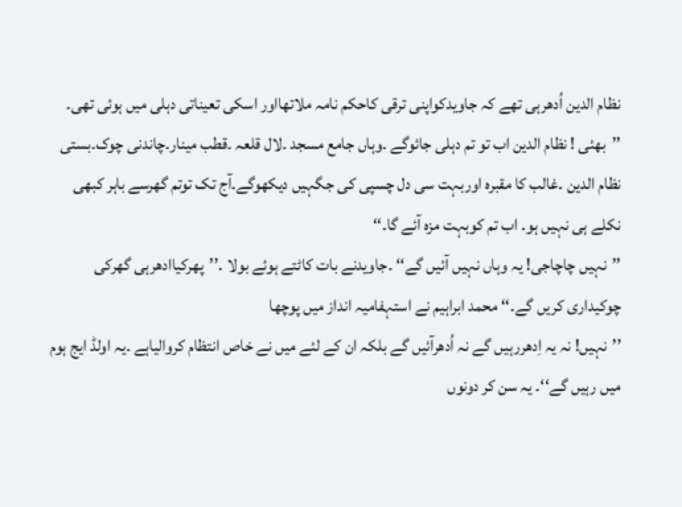نظام الدین اُدھرہی تھے کہ جاویدکواپنی ترقی کاحکم نامہ ملاتھااور اسکی تعیناتی دہلی میں ہوئی تھی۔
’’بھئی ! نظام الدین اب تو تم دہلی جائوگے ۔وہاں جامع مسجد ۔لال قلعہ ۔قطب مینار۔چاندنی چوک۔بستی نظام الدین ۔غالب کا مقبرہ اوربہت سی دل چسپی کی جگہیں دیکھوگے۔آج تک توتم گھرسے باہر کبھی نکلے ہی نہیں ہو۔ اب تم کوبہت مزہ آئے گا۔‘‘
’’نہیں چاچاجی! یہ وہاں نہیں آئیں گے‘‘ ۔جاویدنے بات کاٹتے ہوئے بولا ۔’’پھرکیاادھرہی گھرکی چوکیداری کریں گے۔‘‘ محمد ابراہیم نے استہفامیہ انداز میں پوچھا
’’نہیں! نہ یہ اِدھررہیں گے نہ اُدھرآئیں گے بلکہ ان کے لئے میں نے خاص انتظام کروالیاہے ۔یہ اولڈ ایج ہوم میں رہیں گے‘‘۔ یہ سن کر دونوں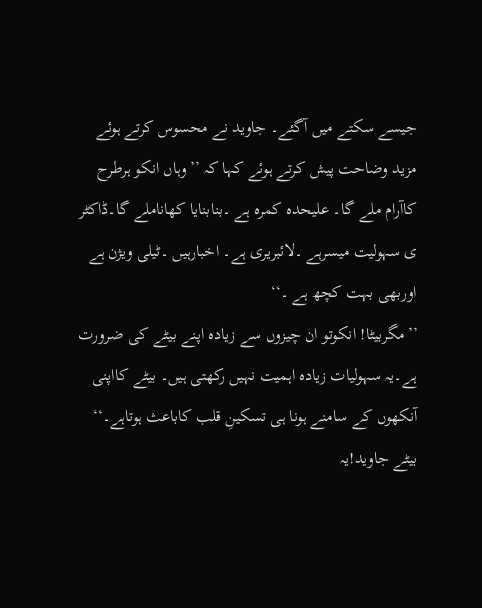جیسے سکتے میں آگئے۔ جاوید نے محسوس کرتے ہوئے مزید وضاحت پیش کرتے ہوئے کہا کہ ’’وہاں انکو ہرطرح کاآرام ملے گا۔ علیحدہ کمرہ ہے ۔بنابنایا کھاناملے گا۔ڈاکٹر ی سہولیت میسرہے ۔لائبریری ہے۔ اخبارہیں ۔ٹیلی ویژن ہے اوربھی بہت کچھ ہے ۔‘‘
’’مگربیٹا! انکوتو ان چیزوں سے زیادہ اپنے بیٹے کی ضرورت ہے۔یہ سہولیات زیادہ اہمیت نہیں رکھتی ہیں۔ بیٹے کااپنی آنکھوں کے سامنے ہونا ہی تسکینِ قلب کاباعث ہوتاہے۔‘‘
بیٹے جاوید!یہ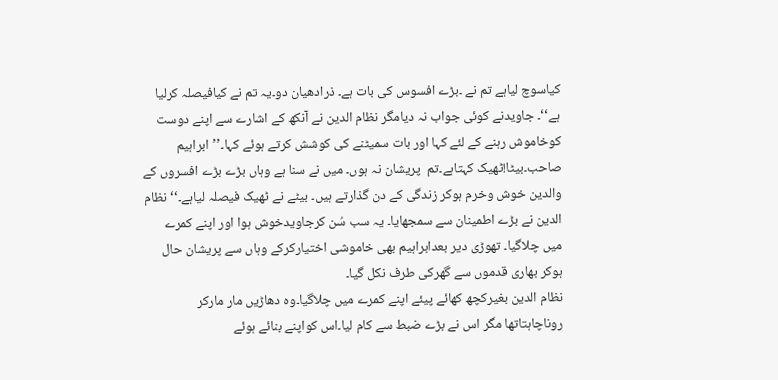کیاسوچ لیاہے تم نے ۔بڑے افسوس کی بات ہے۔ ذرادھیان دو۔یہ تم نے کیافیصلہ کرلیا ہے‘‘۔ جاویدنے کوئی جواب نہ دیامگر نظام الدین نے آنکھ کے اشارے سے اپنے دوست کوخاموش رہنے کے لئے کہا اور بات سمیٹنے کی کوشش کرتے ہوئے کہا۔’’ابراہیم صاحب۔بیٹا!ٹھیک کہتاہے۔تم  پریشان نہ ہوں۔ میں نے سنا ہے وہاں بڑے بڑے افسروں کے والدین خوش وخرم ہوکر زندگی کے دن گذارتے ہیں۔ بیٹے نے ٹھیک فیصلہ لیاہے۔‘‘نظام الدین نے بڑے اطمینان سے سمجھایا۔ یہ سب سُن کرجاویدخوش ہوا اور اپنے کمرے میں چلاگیا۔ تھوڑی دیر بعدابراہیم بھی خاموشی اختیارکرکے وہاں سے پریشان حال ہوکر بھاری قدموں سے گھرکی طرف نکل گیا۔
نظام الدین بغیرکچھ کھائے پیئے اپنے کمرے میں چلاگیا۔وہ دھاڑیں مار مارکر روناچاہتاتھا مگر اس نے بڑے ضبط سے کام لیا۔اس کواپنے بنائے ہوئے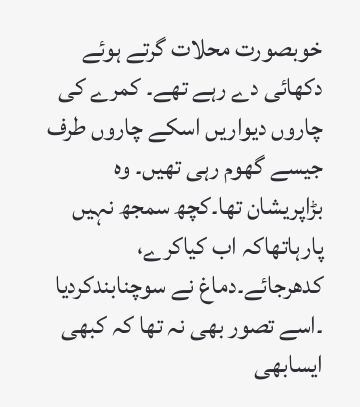خوبصورت محلات گرتے ہوئے دکھائی دے رہے تھے۔ کمرے کی چاروں دیواریں اسکے چاروں طرف جیسے گھوم رہی تھیں۔ وہ بڑاپریشان تھا۔کچھ سمجھ نہیں پارہاتھاکہ اب کیاکرے، کدھرجائے۔دماغ نے سوچنابندکردیا ۔اسے تصور بھی نہ تھا کہ کبھی ایسابھی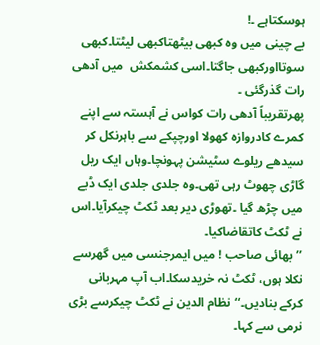ہوسکتاہے ۔!
بے چینی میں وہ کبھی بیٹھتاکبھی لیٹتا۔کبھی سوتااورکبھی جاگتا۔اسی کشمکش  میں آدھی رات گذرگئی ۔
پھرتقریباً آدھی رات کواس نے آہستہ سے اپنے کمرے کادروازہ کھولا اورچپکے سے باہرنکل کر سیدھے ریلوے سٹیشن پہونچا۔وہاں ایک ریل گاڑی چھوٹ رہی تھی۔وہ جلدی جلدی ایک ڈبے میں چڑھ گیا ۔تھوڑی دیر بعد ٹکٹ چیکرآیا۔اس نے ٹکٹ کاتقاضاکیا۔
’’بھائی صاحب ! میں ایمرجنسی میں گھرسے نکلا ہوں، ٹکٹ نہ خریدسکا۔اب آپ مہربانی کرکے بنادیں۔‘‘نظام الدین نے ٹکٹ چیکرسے بڑی نرمی سے کہا۔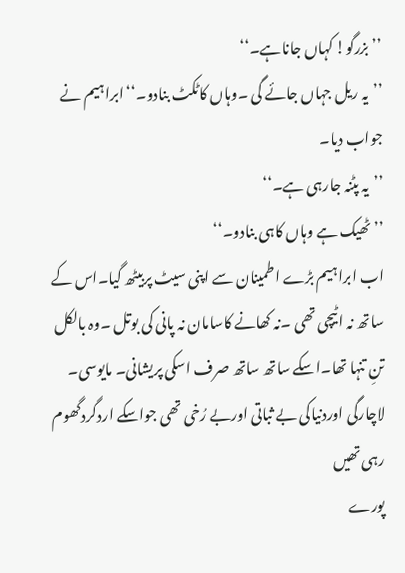’’بزرگو! کہاں جاناہے۔‘‘
’’یہ ریل جہاں جائے گی ۔وہاں کاٹکٹ بنادو۔‘‘ابراہیم نے جواب دیا۔
’’یہ پٹنہ جارہی ہے۔‘‘
’’ٹھیک ہے وہاں کاہی بنادو۔‘‘
اب ابراہیم بڑے اطمینان سے اپنی سیٹ پربیٹھ گیا۔اس کے ساتھ نہ اٹیچی تھی ۔نہ کھانے کاسامان نہ پانی کی بوتل ۔وہ بالکل تنِ تنہا تھا۔اسکے ساتھ ساتھ صرف اسکی پریشانی۔ مایوسی۔ لاچارگی اوردنیاکی بے ثباتی اوربے رُخی تھی جواسکے اردگردگھوم رہی تھیں
پورے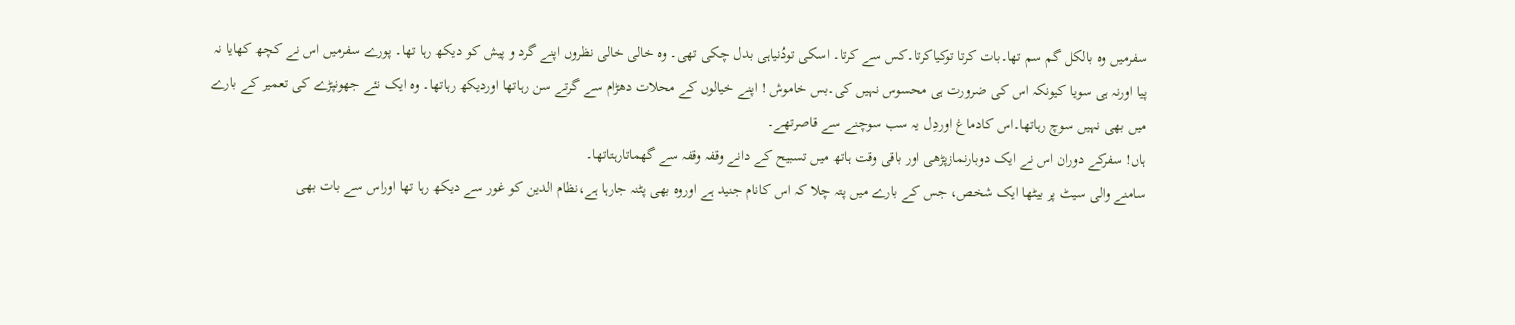سفرمیں وہ بالکل گم سم تھا۔بات کرتا توکیاکرتا۔کس سے کرتا۔ اسکی تودُنیاہی بدل چکی تھی۔ وہ خالی خالی نظروں اپنے گرد و پیش کو دیکھ رہا تھا۔ پورے سفرمیں اس نے کچھ کھایا نہ پیا اورنہ ہی سویا کیونکہ اس کی ضرورت ہی محسوس نہیں کی۔بس خاموش ! اپنے خیالوں کے محلات دھڑام سے گرتے سن رہاتھا اوردیکھ رہاتھا۔ وہ ایک نئے جھونپڑے کی تعمیر کے بارے میں بھی نہیں سوچ رہاتھا۔اس کادماغ اوردِل یہ سب سوچنے سے قاصرتھے۔
ہاں! سفرکے دوران اس نے ایک دوبارنمازپڑھی اور باقی وقت ہاتھ میں تسبیح کے دانے وقفہ وقفہ سے گھماتارہتاتھا۔
سامنے والی سیٹ پر بیٹھا ایک شخص، جس کے بارے میں پتہ چلا کہ اس کانام جنید ہے اوروہ بھی پٹنہ جارہا ہے،نظام الدین کو غور سے دیکھ رہا تھا اوراس سے بات بھی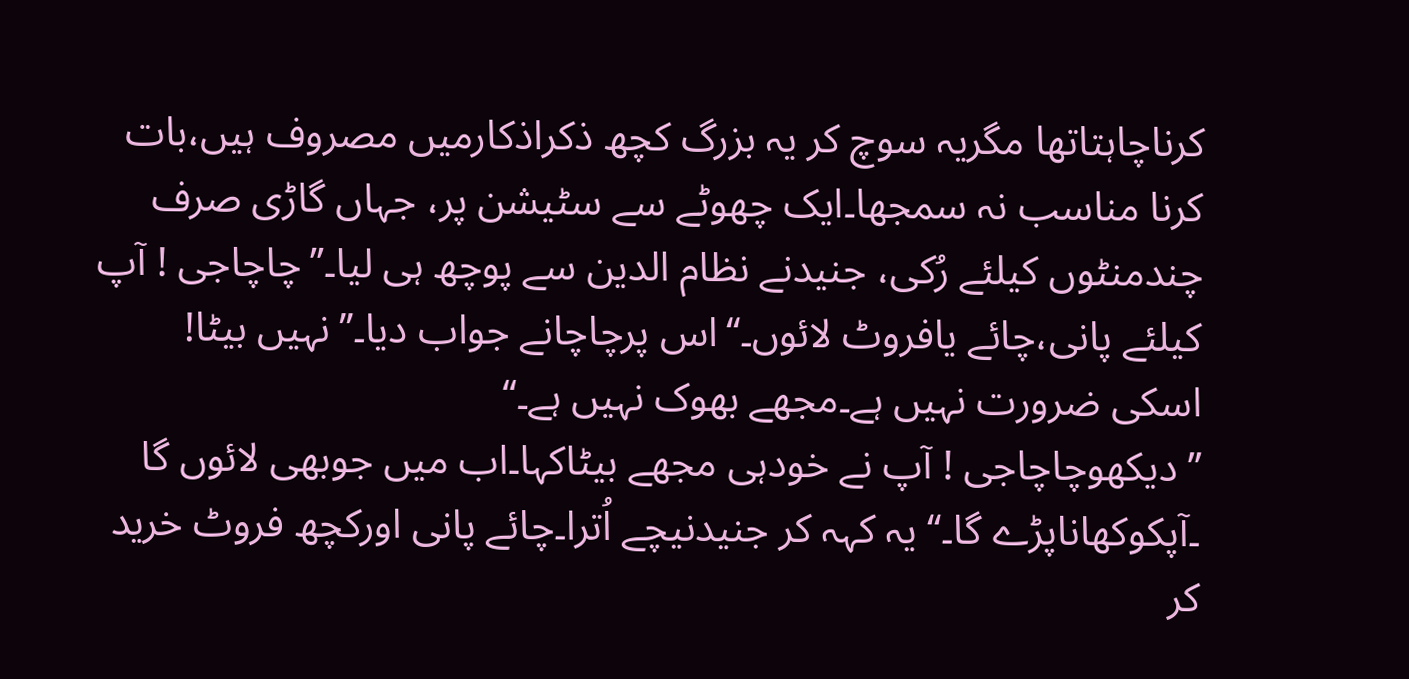کرناچاہتاتھا مگریہ سوچ کر یہ بزرگ کچھ ذکراذکارمیں مصروف ہیں،بات کرنا مناسب نہ سمجھا۔ایک چھوٹے سے سٹیشن پر، جہاں گاڑی صرف چندمنٹوں کیلئے رُکی، جنیدنے نظام الدین سے پوچھ ہی لیا۔’’چاچاجی ! آپ کیلئے پانی،چائے یافروٹ لائوں۔‘‘اس پرچاچانے جواب دیا۔’’نہیں بیٹا! اسکی ضرورت نہیں ہے۔مجھے بھوک نہیں ہے۔‘‘
’’دیکھوچاچاجی ! آپ نے خودہی مجھے بیٹاکہا۔اب میں جوبھی لائوں گا ۔آپکوکھاناپڑے گا۔‘‘ یہ کہہ کر جنیدنیچے اُترا۔چائے پانی اورکچھ فروٹ خرید کر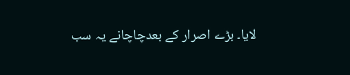لایا۔ بڑے اصرار کے بعدچاچانے یہ سب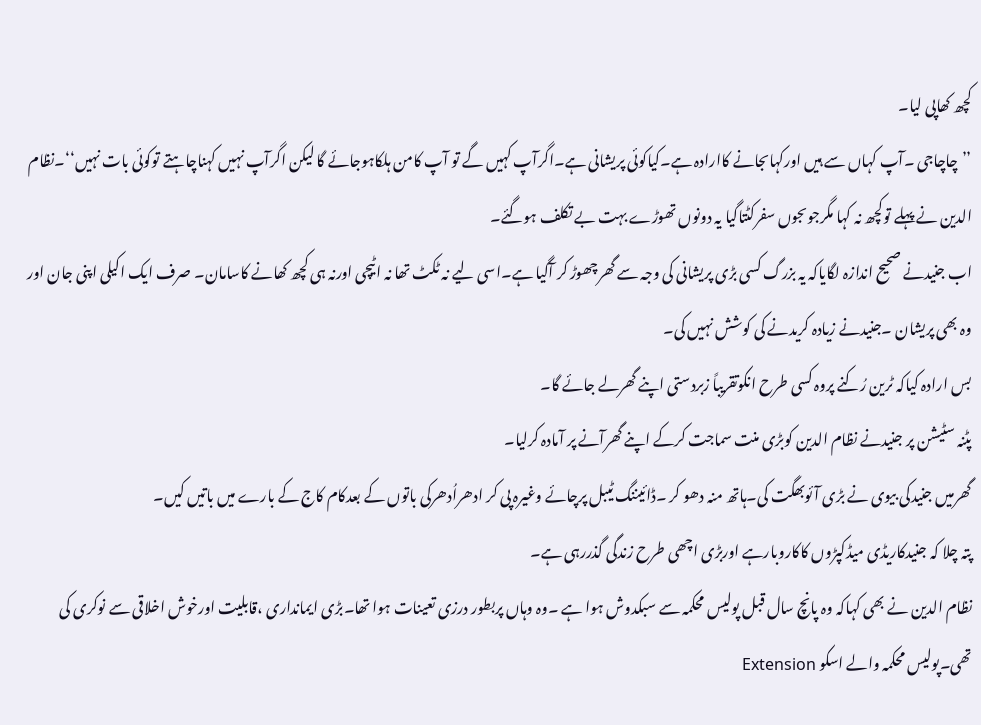کچھ کھاپی لیا۔
’’چاچاجی ۔آپ کہاں سے ہیں اورکہاںجانے کاارادہ ہے۔کیاکوئی پریشانی ہے۔اگرآپ کہیں گے تو آپ کامن ہلکاہوجائے گا لیکن اگرآپ نہیں کہناچاہتے توکوئی بات نہیں‘‘۔نظام الدین نے پہلے توکچھ نہ کہا مگرجوںجوں سفرکٹتاگیا یہ دونوں تھوڑے بہت بے تکلف ہوگئے۔
اب جنیدنے صحیح اندازہ لگایاکہ یہ بزرگ کسی بڑی پریشانی کی وجہ سے گھرچھوڑ کر آگیا ہے۔اسی لیے نہ ٹکٹ تھا نہ اٹیچی اورنہ ہی کچھ کھانے کاسامان۔ صرف ایک اکیلی اپنی جان اور وہ بھی پریشان ۔جنیدنے زیادہ کریدنے کی کوشش نہیں کی۔
بس ارادہ کیاکہ ٹرین رُکنے پروہ کسی طرح انکوتقریباً زبردستی اپنے گھرلے جائے گا۔
پٹنہ سٹیشن پر جنیدنے نظام الدین کوبڑی منت سماجت کرکے اپنے گھرآنے پر آمادہ کرلیا۔
گھرمیں جنیدکی بیوی نے بڑی آئوبھگت کی۔ہاتھ منہ دھو کر ۔ڈائیننگ ٹیبل پرچائے وغیرہ پی کر ادھراُدھرکی باتوں کے بعدکام کاج کے بارے میں باتیں کیں۔
پتہ چلا کہ جنیدکاریڈی میڈکپڑوں کاکاروبارہے اوربڑی اچھی طرح زندگی گذررہی ہے۔
نظام الدین نے بھی کہاکہ وہ پانچ سال قبل پولیس محکمہ سے سبکدوش ہوا ہے ۔وہ وہاں پربطور درزی تعینات ہوا تھا۔بڑی ایمانداری ،قابلیت اورخوش اخلاقی سے نوکری کی تھی۔پولیس محکمہ والے اسکو Extension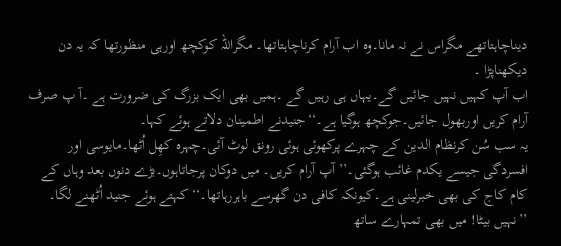دیناچاہتاتھے مگراس نے نہ مانا۔وہ اب آرام کرناچاہتاتھا۔ مگراللہ کوکچھ اورہی منظورتھا کہ یہ دن دیکھناپڑا ۔
اب آپ کہیں نہیں جائیں گے۔یہاں ہی رہیں گے ۔ہمیں بھی ایک بزرگ کی ضرورت ہے ۔آ پ صرف آرام کریں اوربھول جائیں۔جوکچھ ہوگیا ہے۔‘‘جنیدنے اطمینان دلاتے ہوئے کہا۔
یہ سب سُن کرنظام الدین کے چہرے پرکھوئی ہوئی رونق لوٹ آئی۔چہرہ کھِل اُٹھا۔مایوسی اور افسردگی جیسے یکدم غائب ہوگئی۔’’آپ آرام کریں۔ میں دوکان پرجاتاہوں۔بڑے دنوں بعد وہاں کے کام کاج کی بھی خبرلینی ہے۔کیونکہ کافی دن گھرسے باہررہاتھا۔‘‘ کہتے ہوئے جنید اُٹھنے لگا۔
’’نہیں بیٹا! میں بھی تمہارے ساتھ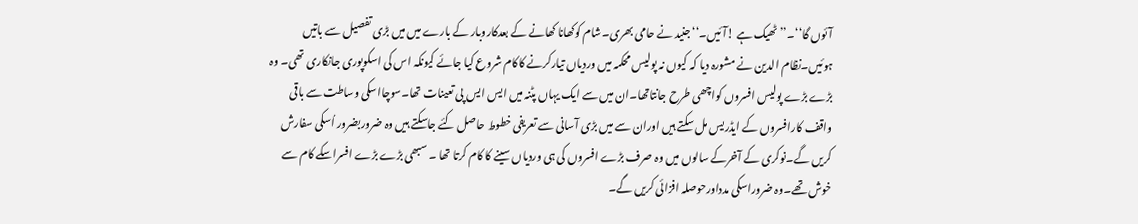آئوں گا‘‘۔’’ ٹھیک ہے !آئیں۔‘‘جنید نے حامی بھری۔شام کوکھانا کھانے کے بعدکاروبار کے بارے میں میں بڑی تفصیل سے باتیں ہوئیں۔نظام الدین نے مشورہ دیا کہ کیوں نہ پولیس محکمہ میں وردیاں تیارکرنے کاکام شروع کیا جائے کیونکہ اس کی اسکوپوری جانکاری تھی۔ وہ بڑے بڑے پولیس افسروں کواچھی طرح جانتاتھا۔ان میں سے ایک یہاں پٹنہ میں ایس ایس پی تعینات تھا۔سوچااسکی وساطت سے باقی واقف کارافسروں کے ایڈریس مل سکتے ہیں اوران سے میں بڑی آسانی سے تعریفی خطوط حاصل کئے جاسکتے ہیں وہ ضروربضرور اُسکی سفارش کریں گے۔نوکری کے آخرکے سالوں میں وہ صرف بڑے افسروں کی ہی وردیاں سینے کا کام کرتا تھا ۔ سبھی بڑے بڑے افسراسکے کام سے خوش تھے۔وہ ضروراسکی مدداورحوصلہ افزائی کریں گے۔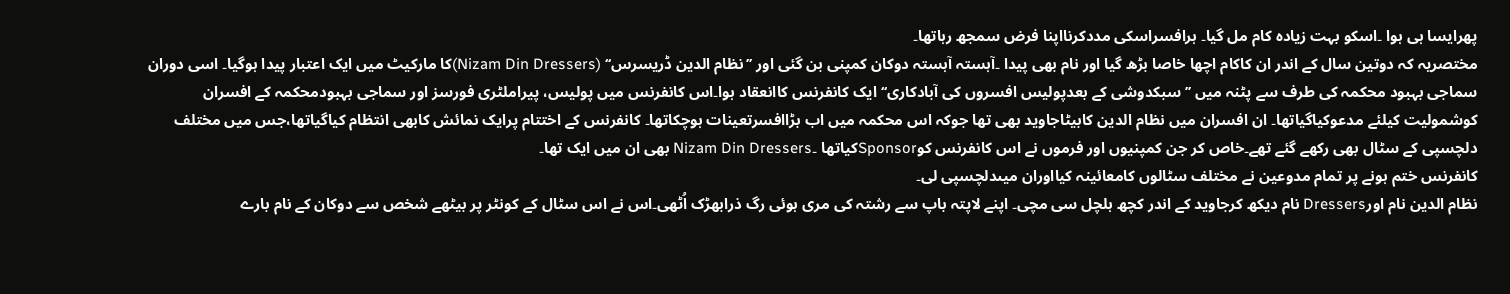پھرایسا ہی ہوا ۔اسکو بہت زیادہ کام مل گیا۔ ہرافسراسکی مددکرنااپنا فرض سمجھ رہاتھا۔
مختصریہ کہ دوتین سال کے اندر ان کاکام اچھا خاصا بڑھ گیا اور نام بھی پیدا ۔آہستہ آہستہ دوکان کمپنی بن گئی اور ’’نظام الدین ڈریسرس‘‘ (Nizam Din Dressers)کا مارکیٹ میں ایک اعتبار پیدا ہوگیا۔ اسی دوران سماجی بہبود محکمہ کی طرف سے پٹنہ میں ’’سبکدوشی کے بعدپولیس افسروں کی آبادکاری‘‘ایک کانفرنس کاانعقاد ہوا۔اس کانفرنس میں پولیس، پیراملٹری فورسز اور سماجی بہبودمحکمہ کے افسران کوشمولیت کیلئے مدعوکیاگیاتھا۔ ان افسران میں نظام الدین کابیٹاجاوید بھی تھا جوکہ اس محکمہ میں اب بڑاافسرتعینات ہوچکاتھا۔ کانفرنس کے اختتام پرایک نمائش کابھی انتظام کیاگیاتھا،جس میں مختلف دلچسپی کے سٹال بھی رکھے گئے تھے۔خاص کر جن کمپنیوں اور فرموں نے اس کانفرنس کوSponsorکیاتھا ۔Nizam Din Dressers بھی ان میں ایک تھا۔
کانفرنس ختم ہونے پر تمام مدوعین نے مختلف سٹالوں کامعائینہ کیااوران میںدلچسپی لی۔
نظام الدین نام اورDressers نام دیکھ کرجاوید کے اندر کچھ ہلچل سی مچی۔ اپنے لاپتہ باپ سے رشتہ کی مری ہوئی رگ ذرابھڑک اُٹھی۔اس نے اس سٹال کے کونٹر پر بیٹھے شخص سے دوکان کے نام بارے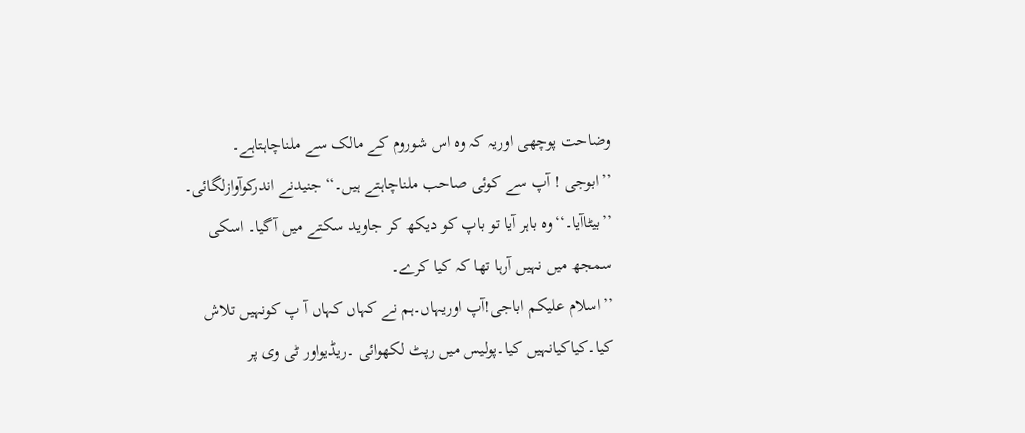وضاحت پوچھی اوریہ کہ وہ اس شوروم کے مالک سے ملناچاہتاہے۔
’’ابوجی ! آپ سے کوئی صاحب ملناچاہتے ہیں۔‘‘جنیدنے اندرکوآوازلگائی۔
’’بیٹاآیا۔‘‘وہ باہر آیا تو باپ کو دیکھ کر جاوید سکتے میں آگیا۔ اسکی سمجھ میں نہیں آرہا تھا کہ کیا کرے۔
’’اسلام علیکم اباجی!آپ اوریہاں۔ہم نے کہاں کہاں آ پ کونہیں تلاش کیا۔کیاکیانہیں کیا۔پولیس میں رپٹ لکھوائی ۔ریڈیواور ٹی وی پر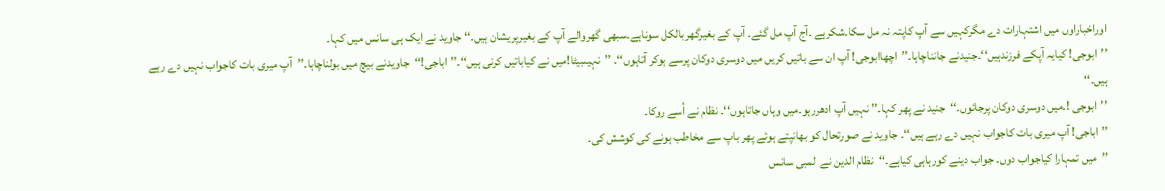اوراخباراوں میں اشتہارات دے مگرکہیں سے آپ کاپتہ نہ مل سکا۔شکرہے ۔آج آپ مل گئے۔ آپ کے بغیرگھربالکل سوناہے۔سبھی گھروالے آپ کے بغیرپریشان ہیں۔‘‘ جاوید نے ایک ہی سانس میں کہا۔
’’ابوجی! کیایہ آپکے فرزندہیں‘‘۔جنیدنے جانناچاہا۔’’اچھاابوجی! آپ ان سے باتیں کریں میں دوسری دوکان پرسے ہوکر آتاہوں‘‘۔ ’’نہیںبیٹا!میں نے کیاباتیں کرنی ہیں‘‘۔’’اباجی!‘‘جاویدنے بیچ میں بولناچاہا۔’’آپ میری بات کاجواب نہیں دے رہے ہیں۔‘‘
’’ابوجی !۔میں دوسری دوکان پرجائوں۔‘‘جنید نے پھر کہا۔’’ نہیں آپ ادھررہو۔میں وہاں جاتاہوں‘‘۔ نظام نے اُسے روکا۔
’’اباجی! آپ میری بات کاجواب نہیں دے رہے ہیں‘‘۔ جاوید نے صورتحال کو بھانپتے ہوئے پھر باپ سے مخاطب ہونے کی کوشش کی۔
’’میں تمہارا کیاجواب دوں۔ جواب دینے کورہاہی کیاہے۔‘‘نظام الدین نے  لمبی سانس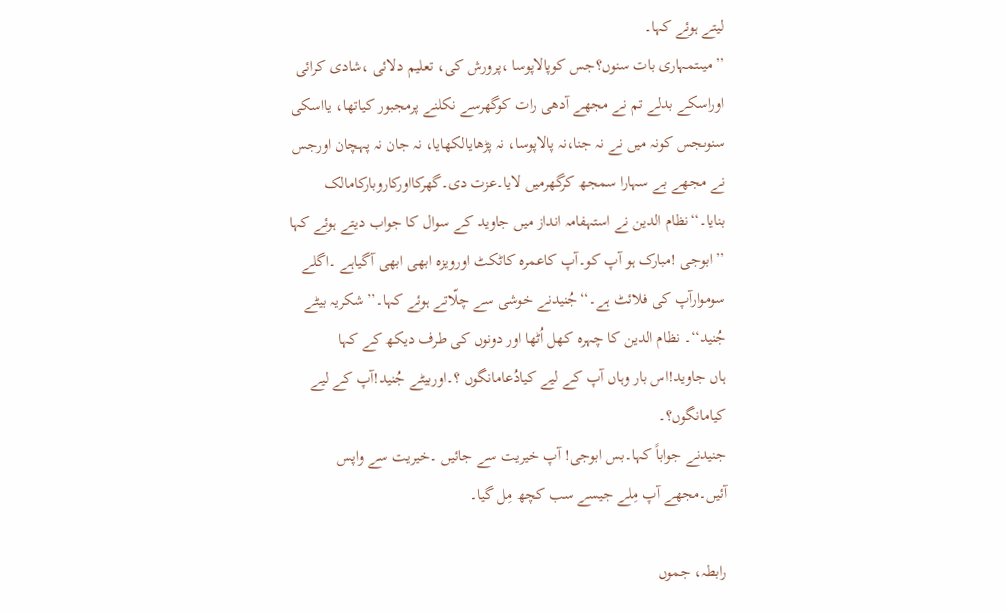لیتے ہوئے کہا۔
’’میںتمہاری بات سنوں؟جس کوپالاپوسا ،پرورش کی، تعلیم دلائی ،شادی کرائی اوراسکے بدلے تم نے مجھے آدھی رات کوگھرسے نکلنے پرمجبور کیاتھا، یااسکی سنوںجس کونہ میں نے نہ جنا،نہ پالاپوسا، نہ پڑھایالکھایا، نہ جان نہ پہچان اورجس نے مجھے بے سہارا سمجھ کرگھرمیں لایا۔عزت دی۔گھرکااورکاروبارکامالک بنایا۔‘‘نظام الدین نے استہفامہ انداز میں جاوید کے سوال کا جواب دیتے ہوئے کہا ’’ابوجی !مبارک ہو آپ کو۔آپ کاعمرہ کاٹکٹ اورویزہ ابھی ابھی آگیاہے ۔اگلے سوموارآپ کی فلائٹ ہے۔‘‘جُنیدنے خوشی سے چلّاتے ہوئے کہا۔’’شکریہ بیٹے جُنید‘‘۔ نظام الدین کا چہرہ کھل اُٹھا اور دونوں کی طرف دیکھ کے کہا
ہاں جاوید!اس بار وہاں آپ کے لیے کیادُعامانگوں ؟۔اوربیٹے جُنید!آپ کے لیے کیامانگوں؟۔
جنیدنے جواباً کہا۔بس ابوجی! آپ خیریت سے جائیں ۔خیریت سے واپس آئیں۔مجھے آپ مِلے جیسے سب کچھ مِل گیا۔

رابطہ، جموں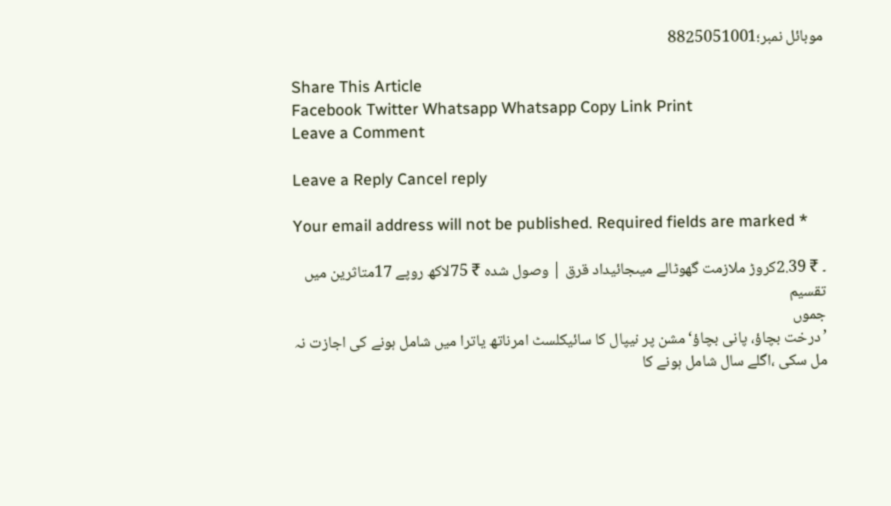موبائل نمبر؛8825051001

Share This Article
Facebook Twitter Whatsapp Whatsapp Copy Link Print
Leave a Comment

Leave a Reply Cancel reply

Your email address will not be published. Required fields are marked *

۔ ₹ 2.39کروڑ ملازمت گھوٹالے میںجائیداد قرق | وصول شدہ ₹ 75لاکھ روپے 17متاثرین میں تقسیم
جموں
’درخت بچاؤ، پانی بچاؤ‘مشن پر نیپال کا سائیکلسٹ امرناتھ یاترا میں شامل ہونے کی اجازت نہ مل سکی ،اگلے سال شامل ہونے کا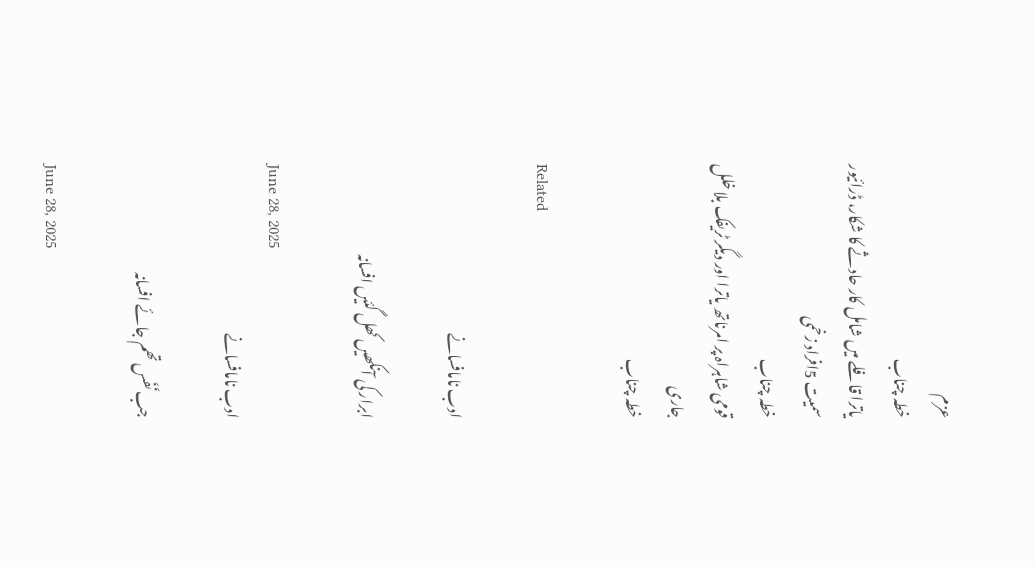عزم
خطہ چناب
یاترا قافلے میں شامل کار حادثے کا شکار، ڈرائیور سمیت 5افراد زخمی
خطہ چناب
قومی شاہراہ پر امرناتھ یاترا اور دیگر ٹریفک بلا خلل جاری
خطہ چناب

Related

ادب نامافسانے

ابرار کی آنکھیں کھل گئیں افسانہ

June 28, 2025
ادب نامافسانے

جب نَفَس تھم جائے افسانہ

June 28, 2025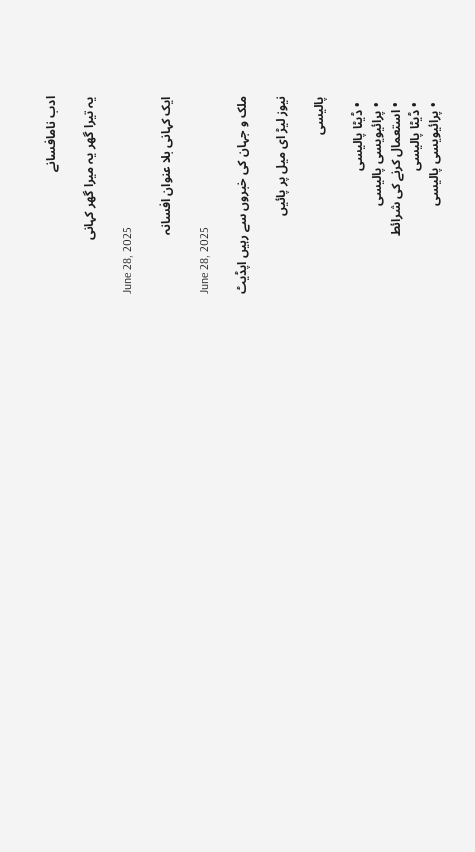ادب نامافسانے

یہ تیرا گھر یہ میرا گھر کہانی

June 28, 2025

ایک کہانی بلا عنوان افسانہ

June 28, 2025

ملک و جہان کی خبروں سے رہیں اپڈیٹ

نیوز لیڑ ای میل پر پائیں

پالیسی

  • ڈیٹا پالیسی
  • پرائیویسی پالیسی
  • استعمال کرنے کی شرائط
  • ڈیٹا پالیسی
  • پرائیویسی پالیسی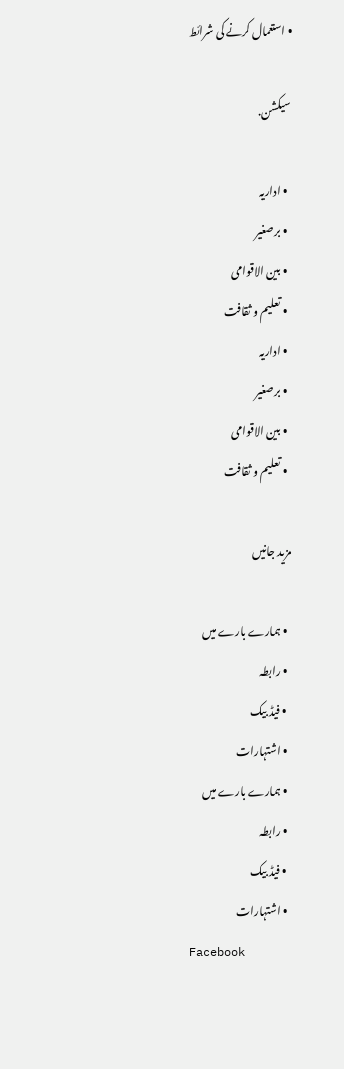• استعمال کرنے کی شرائط

سیکشن.

  • اداریہ
  • برصغیر
  • بین الاقوامی
  • تعلیم و ثقافت
  • اداریہ
  • برصغیر
  • بین الاقوامی
  • تعلیم و ثقافت

مزید جانیں

  • ہمارے بارے میں
  • رابطہ
  • فیڈ بیک
  • اشتہارات
  • ہمارے بارے میں
  • رابطہ
  • فیڈ بیک
  • اشتہارات
Facebook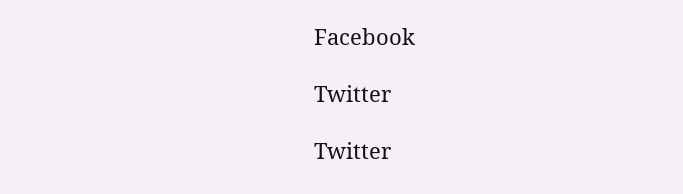Facebook

Twitter

Twitter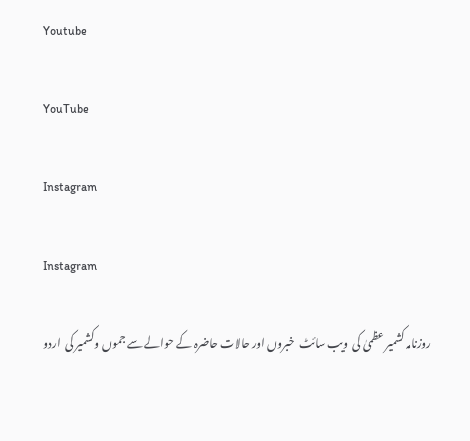Youtube

YouTube

Instagram

Instagram

روزنامہ کشمیر عظمیٰ کی  ویب سائٹ  خبروں اور حالات حاضرہ کے حوالے سے جموں وکشمیر کی  اردو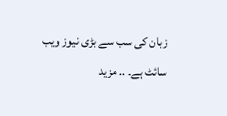زبان کی سب سے بڑی نیوز ویب سائٹ ہے۔ .. مزید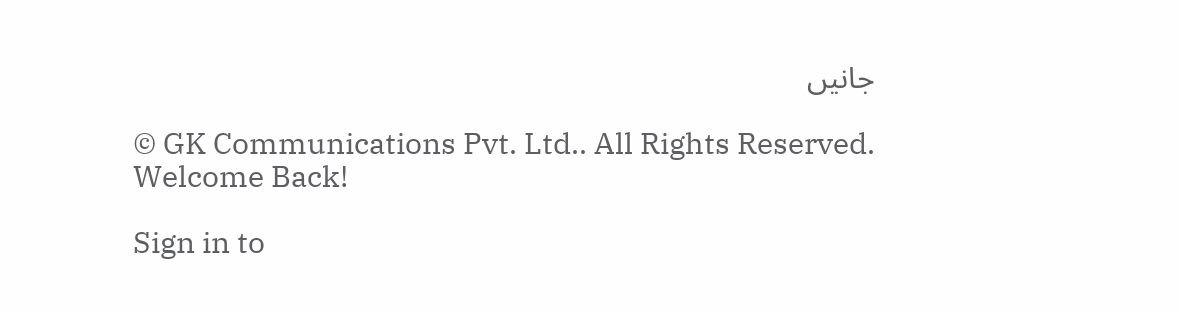جانیں

© GK Communications Pvt. Ltd.. All Rights Reserved.
Welcome Back!

Sign in to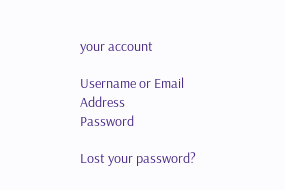your account

Username or Email Address
Password

Lost your password?